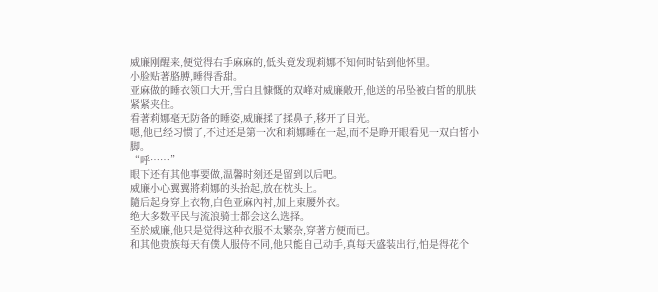威廉刚醒来,便觉得右手麻麻的,低头竟发现莉娜不知何时钻到他怀里。
小脸贴著胳膊,睡得香甜。
亚麻做的睡衣领口大开,雪白且慷慨的双峰对威廉敞开,他送的吊坠被白皙的肌肤紧紧夹住。
看著莉娜毫无防备的睡姿,威廉揉了揉鼻子,移开了目光。
嗯,他已经习惯了,不过还是第一次和莉娜睡在一起,而不是睁开眼看见一双白皙小脚。
“呼……”
眼下还有其他事要做,温馨时刻还是留到以后吧。
威廉小心翼翼將莉娜的头抬起,放在枕头上。
隨后起身穿上衣物,白色亚麻內衬,加上束腰外衣。
绝大多数平民与流浪骑士都会这么选择。
至於威廉,他只是觉得这种衣服不太繁杂,穿著方便而已。
和其他贵族每天有僕人服侍不同,他只能自己动手,真每天盛装出行,怕是得花个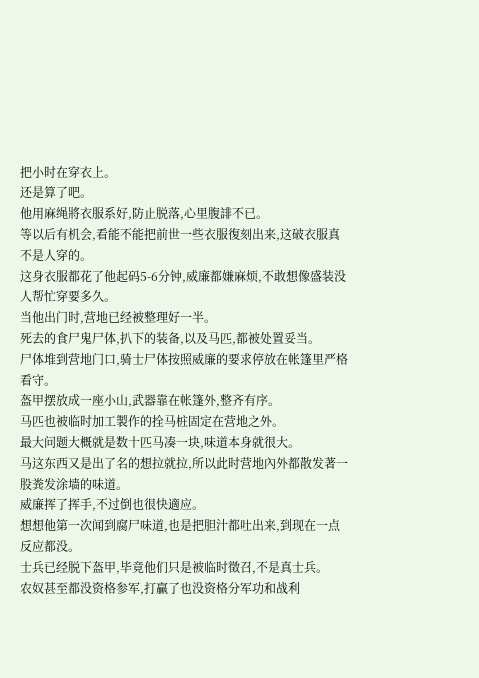把小时在穿衣上。
还是算了吧。
他用麻绳將衣服系好,防止脱落,心里腹誹不已。
等以后有机会,看能不能把前世一些衣服復刻出来,这破衣服真不是人穿的。
这身衣服都花了他起码5-6分钟,威廉都嫌麻烦,不敢想像盛装没人帮忙穿要多久。
当他出门时,营地已经被整理好一半。
死去的食尸鬼尸体,扒下的装备,以及马匹,都被处置妥当。
尸体堆到营地门口,骑士尸体按照威廉的要求停放在帐篷里严格看守。
盔甲摆放成一座小山,武器靠在帐篷外,整齐有序。
马匹也被临时加工製作的拴马桩固定在营地之外。
最大问题大概就是数十匹马凑一块,味道本身就很大。
马这东西又是出了名的想拉就拉,所以此时营地內外都散发著一股粪发涂墙的味道。
威廉挥了挥手,不过倒也很快適应。
想想他第一次闻到腐尸味道,也是把胆汁都吐出来,到现在一点反应都没。
士兵已经脱下盔甲,毕竟他们只是被临时徵召,不是真士兵。
农奴甚至都没资格参军,打贏了也没资格分军功和战利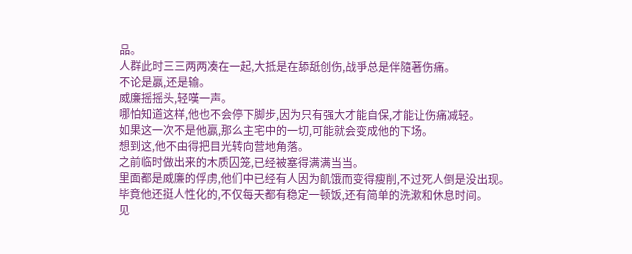品。
人群此时三三两两凑在一起,大抵是在舔舐创伤,战爭总是伴隨著伤痛。
不论是贏,还是输。
威廉摇摇头,轻嘆一声。
哪怕知道这样,他也不会停下脚步,因为只有强大才能自保,才能让伤痛减轻。
如果这一次不是他贏,那么主宅中的一切,可能就会变成他的下场。
想到这,他不由得把目光转向营地角落。
之前临时做出来的木质囚笼,已经被塞得满满当当。
里面都是威廉的俘虏,他们中已经有人因为飢饿而变得瘦削,不过死人倒是没出现。
毕竟他还挺人性化的,不仅每天都有稳定一顿饭,还有简单的洗漱和休息时间。
见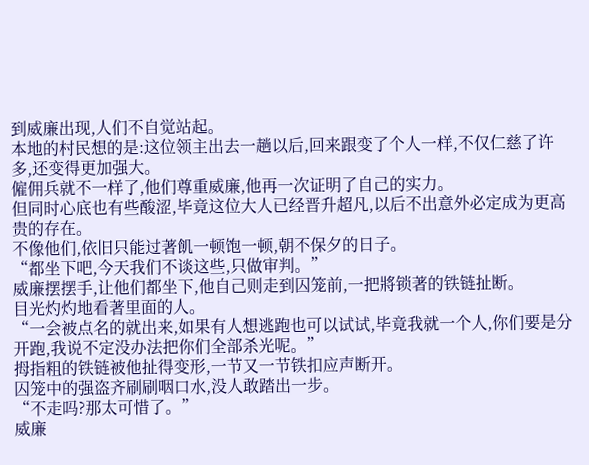到威廉出现,人们不自觉站起。
本地的村民想的是:这位领主出去一趟以后,回来跟变了个人一样,不仅仁慈了许多,还变得更加强大。
僱佣兵就不一样了,他们尊重威廉,他再一次证明了自己的实力。
但同时心底也有些酸涩,毕竟这位大人已经晋升超凡,以后不出意外必定成为更高贵的存在。
不像他们,依旧只能过著飢一顿饱一顿,朝不保夕的日子。
“都坐下吧,今天我们不谈这些,只做审判。”
威廉摆摆手,让他们都坐下,他自己则走到囚笼前,一把將锁著的铁链扯断。
目光灼灼地看著里面的人。
“一会被点名的就出来,如果有人想逃跑也可以试试,毕竟我就一个人,你们要是分开跑,我说不定没办法把你们全部杀光呢。”
拇指粗的铁链被他扯得变形,一节又一节铁扣应声断开。
囚笼中的强盗齐刷刷咽口水,没人敢踏出一步。
“不走吗?那太可惜了。”
威廉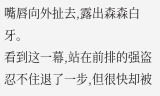嘴唇向外扯去,露出森森白牙。
看到这一幕,站在前排的强盗忍不住退了一步,但很快却被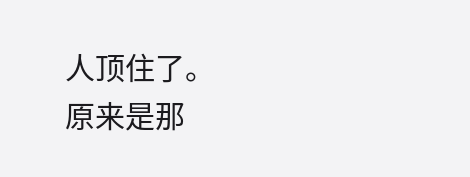人顶住了。
原来是那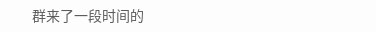群来了一段时间的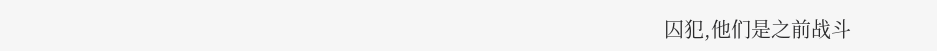囚犯,他们是之前战斗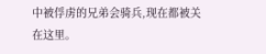中被俘虏的兄弟会骑兵,现在都被关在这里。